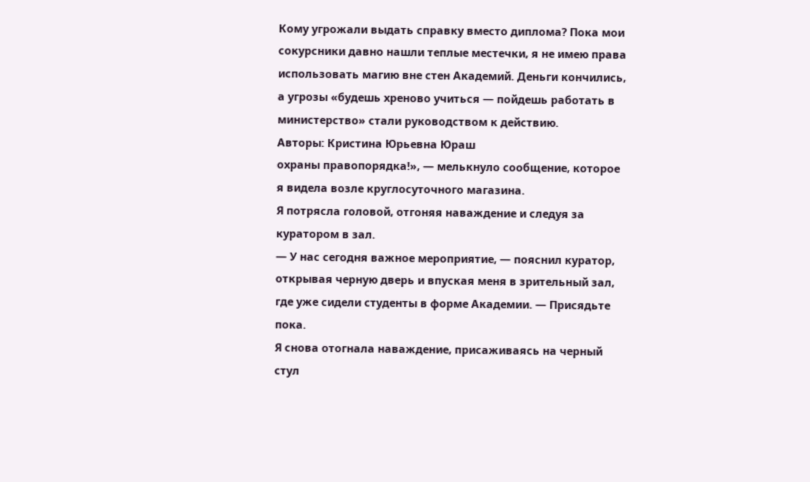Кому угрожали выдать справку вместо диплома? Пока мои сокурсники давно нашли теплые местечки, я не имею права использовать магию вне стен Академий. Деньги кончились, а угрозы «будешь хреново учиться — пойдешь работать в министерство» стали руководством к действию.
Авторы: Кристина Юрьевна Юраш
охраны правопорядка!», — мелькнуло сообщение, которое я видела возле круглосуточного магазина.
Я потрясла головой, отгоняя наваждение и следуя за куратором в зал.
— У нас сегодня важное мероприятие, — пояснил куратор, открывая черную дверь и впуская меня в зрительный зал, где уже сидели студенты в форме Академии. — Присядьте пока.
Я снова отогнала наваждение, присаживаясь на черный стул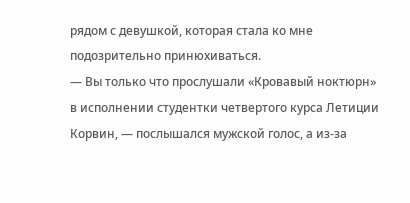рядом с девушкой, которая стала ко мне подозрительно принюхиваться.
— Вы только что прослушали «Кровавый ноктюрн» в исполнении студентки четвертого курса Летиции Корвин, — послышался мужской голос, а из-за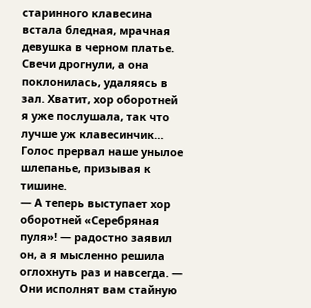старинного клавесина встала бледная, мрачная девушка в черном платье. Свечи дрогнули, а она поклонилась, удаляясь в зал. Хватит, хор оборотней я уже послушала, так что лучше уж клавесинчик… Голос прервал наше унылое шлепанье, призывая к тишине.
— А теперь выступает хор оборотней «Серебряная пуля»! — радостно заявил он, а я мысленно решила оглохнуть раз и навсегда. — Они исполнят вам стайную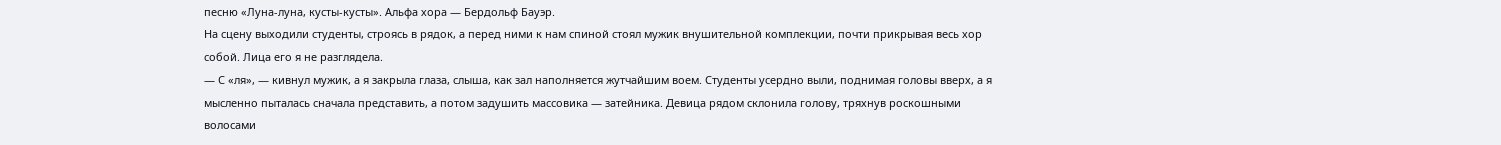песню «Луна-луна, кусты-кусты». Альфа хора — Бердольф Бауэр.
На сцену выходили студенты, строясь в рядок, а перед ними к нам спиной стоял мужик внушительной комплекции, почти прикрывая весь хор собой. Лица его я не разглядела.
— С «ля», — кивнул мужик, а я закрыла глаза, слыша, как зал наполняется жутчайшим воем. Студенты усердно выли, поднимая головы вверх, а я мысленно пыталась сначала представить, а потом задушить массовика — затейника. Девица рядом склонила голову, тряхнув роскошными волосами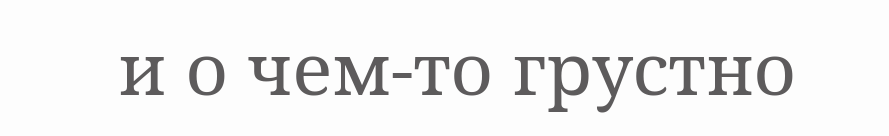и о чем-то грустно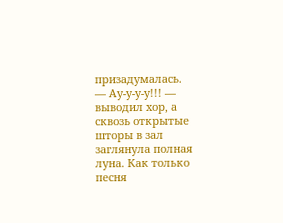призадумалась.
— Ау-у-у-у!!! — выводил хор, а сквозь открытые шторы в зал заглянула полная луна. Как только песня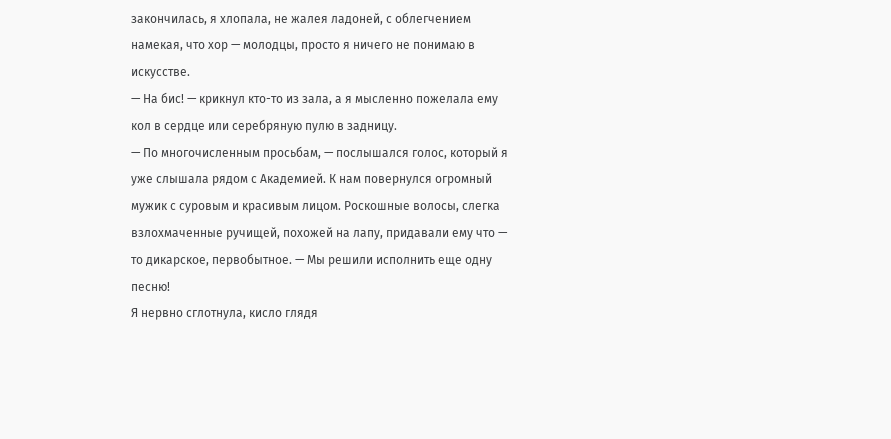закончилась, я хлопала, не жалея ладоней, с облегчением намекая, что хор — молодцы, просто я ничего не понимаю в искусстве.
— На бис! — крикнул кто-то из зала, а я мысленно пожелала ему кол в сердце или серебряную пулю в задницу.
— По многочисленным просьбам, — послышался голос, который я уже слышала рядом с Академией. К нам повернулся огромный мужик с суровым и красивым лицом. Роскошные волосы, слегка взлохмаченные ручищей, похожей на лапу, придавали ему что — то дикарское, первобытное. — Мы решили исполнить еще одну песню!
Я нервно сглотнула, кисло глядя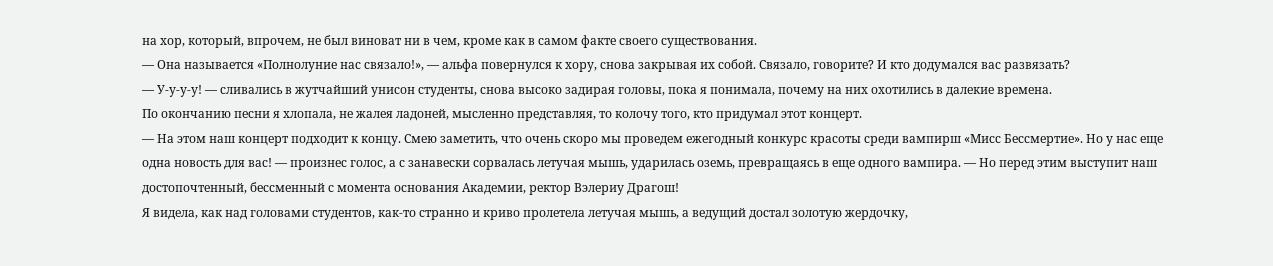на хор, который, впрочем, не был виноват ни в чем, кроме как в самом факте своего существования.
— Она называется «Полнолуние нас связало!», — альфа повернулся к хору, снова закрывая их собой. Связало, говорите? И кто додумался вас развязать?
— У-у-у-у! — сливались в жутчайший унисон студенты, снова высоко задирая головы, пока я понимала, почему на них охотились в далекие времена.
По окончанию песни я хлопала, не жалея ладоней, мысленно представляя, то колочу того, кто придумал этот концерт.
— На этом наш концерт подходит к концу. Смею заметить, что очень скоро мы проведем ежегодный конкурс красоты среди вампирш «Мисс Бессмертие». Но у нас еще одна новость для вас! — произнес голос, а с занавески сорвалась летучая мышь, ударилась оземь, превращаясь в еще одного вампира. — Но перед этим выступит наш достопочтенный, бессменный с момента основания Академии, ректор Вэлериу Драгош!
Я видела, как над головами студентов, как-то странно и криво пролетела летучая мышь, а ведущий достал золотую жердочку,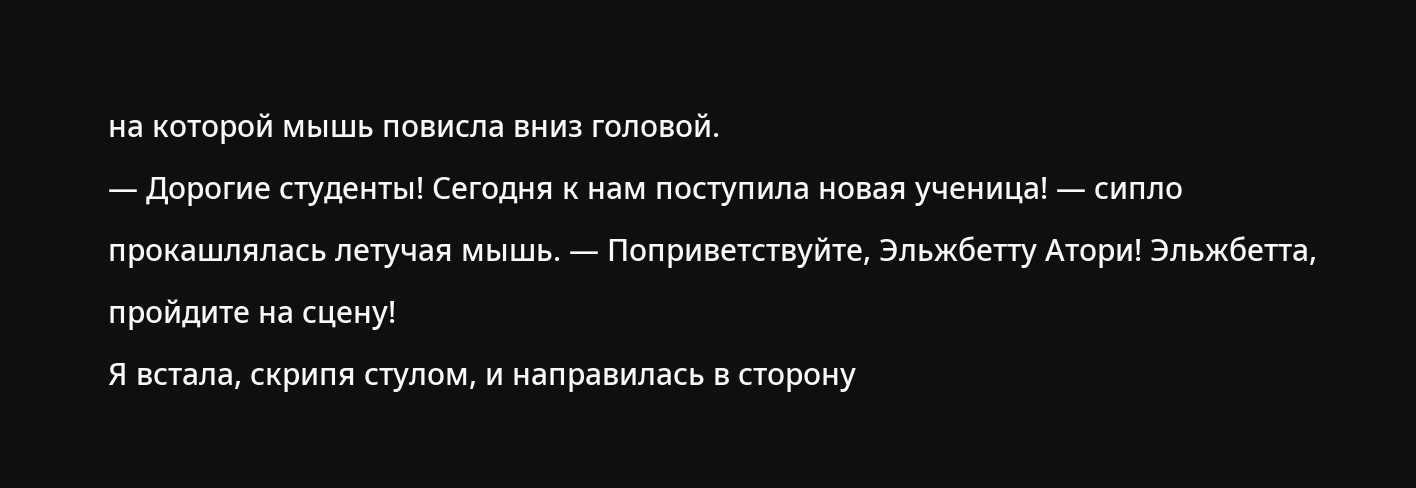на которой мышь повисла вниз головой.
— Дорогие студенты! Сегодня к нам поступила новая ученица! — сипло прокашлялась летучая мышь. — Поприветствуйте, Эльжбетту Атори! Эльжбетта, пройдите на сцену!
Я встала, скрипя стулом, и направилась в сторону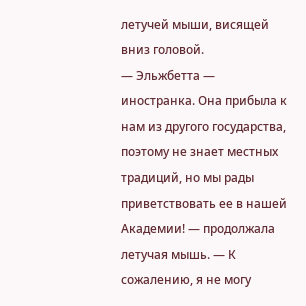летучей мыши, висящей вниз головой.
— Эльжбетта — иностранка. Она прибыла к нам из другого государства, поэтому не знает местных традиций, но мы рады приветствовать ее в нашей Академии! — продолжала летучая мышь. — К сожалению, я не могу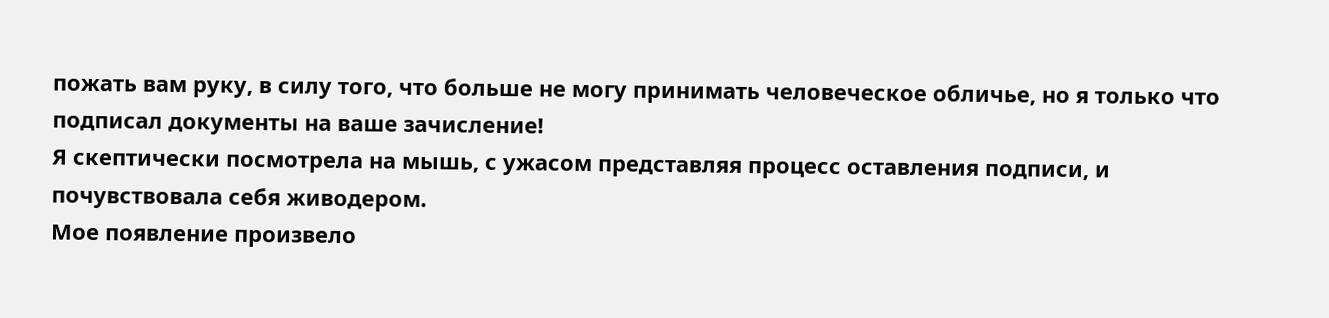пожать вам руку, в силу того, что больше не могу принимать человеческое обличье, но я только что подписал документы на ваше зачисление!
Я скептически посмотрела на мышь, с ужасом представляя процесс оставления подписи, и почувствовала себя живодером.
Мое появление произвело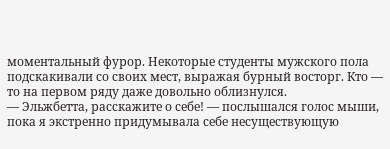моментальный фурор. Некоторые студенты мужского пола подскакивали со своих мест, выражая бурный восторг. Кто — то на первом ряду даже довольно облизнулся.
— Эльжбетта, расскажите о себе! — послышался голос мыши, пока я экстренно придумывала себе несуществующую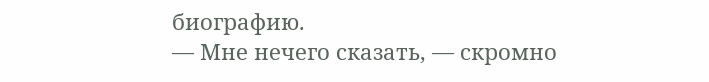биографию.
— Мне нечего сказать, — скромно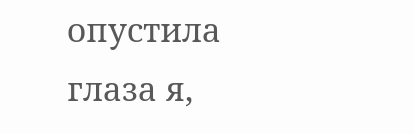опустила глаза я,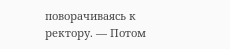поворачиваясь к ректору. — Потом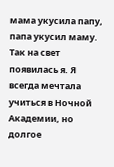мама укусила папу, папа укусил маму. Так на свет появилась я. Я всегда мечтала учиться в Ночной Академии, но долгое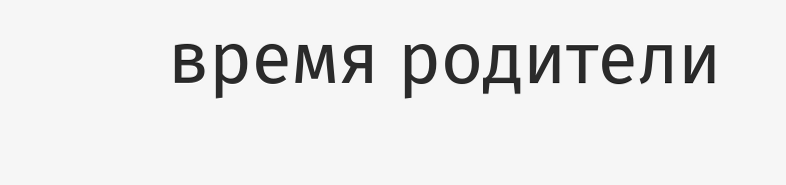время родители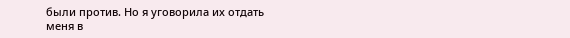были против. Но я уговорила их отдать меня в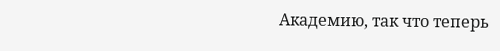Академию, так что теперь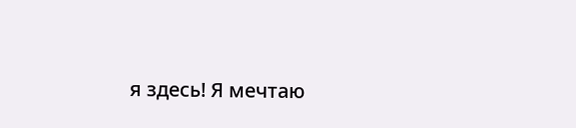я здесь! Я мечтаю